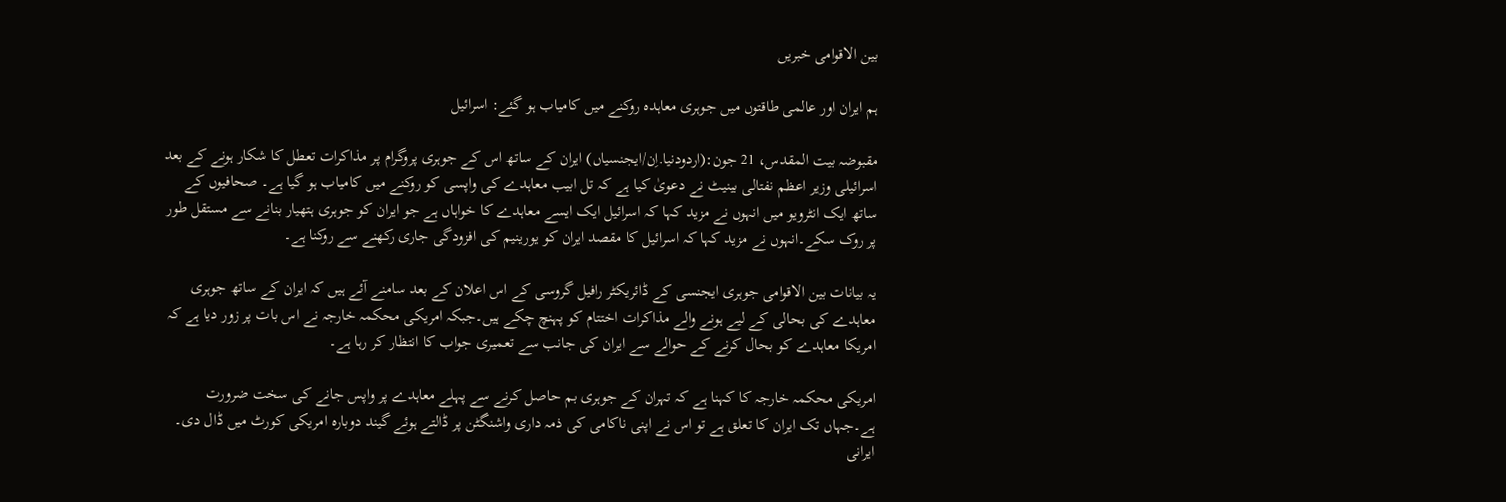بین الاقوامی خبریں

ہم ایران اور عالمی طاقتوں میں جوہری معاہدہ روکنے میں کامیاب ہو گئے: اسرائیل

مقبوضہ بیت المقدس، 21 جون:(اردودنیا.اِن/ایجنسیاں) ایران کے ساتھ اس کے جوہری پروگرام پر مذاکرات تعطل کا شکار ہونے کے بعد اسرائیلی وزیر اعظم نفتالی بینیٹ نے دعویٰ کیا ہے کہ تل ابیب معاہدے کی واپسی کو روکنے میں کامیاب ہو گیا ہے۔ صحافیوں کے ساتھ ایک انٹرویو میں انہوں نے مزید کہا کہ اسرائیل ایک ایسے معاہدے کا خواہاں ہے جو ایران کو جوہری ہتھیار بنانے سے مستقل طور پر روک سکے۔انہوں نے مزید کہا کہ اسرائیل کا مقصد ایران کو یورینیم کی افزودگی جاری رکھنے سے روکنا ہے۔

یہ بیانات بین الاقوامی جوہری ایجنسی کے ڈائریکٹر رافیل گروسی کے اس اعلان کے بعد سامنے آئے ہیں کہ ایران کے ساتھ جوہری معاہدے کی بحالی کے لیے ہونے والے مذاکرات اختتام کو پہنچ چکے ہیں۔جبکہ امریکی محکمہ خارجہ نے اس بات پر زور دیا ہے کہ امریکا معاہدے کو بحال کرنے کے حوالے سے ایران کی جانب سے تعمیری جواب کا انتظار کر رہا ہے۔

امریکی محکمہ خارجہ کا کہنا ہے کہ تہران کے جوہری بم حاصل کرنے سے پہلے معاہدے پر واپس جانے کی سخت ضرورت ہے۔جہاں تک ایران کا تعلق ہے تو اس نے اپنی ناکامی کی ذمہ داری واشنگٹن پر ڈالتے ہوئے گیند دوبارہ امریکی کورٹ میں ڈال دی۔ ایرانی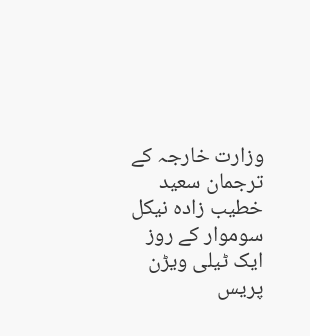وزارت خارجہ کے ترجمان سعید خطیب زادہ نیکل سوموار کے روز ایک ٹیلی ویڑن پریس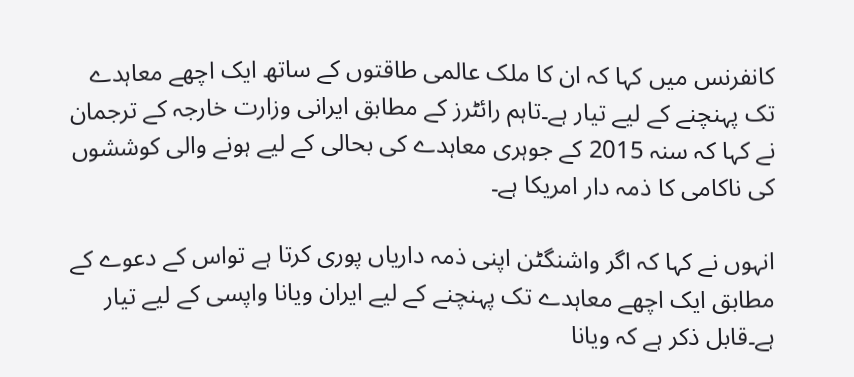کانفرنس میں کہا کہ ان کا ملک عالمی طاقتوں کے ساتھ ایک اچھے معاہدے تک پہنچنے کے لیے تیار ہے۔تاہم رائٹرز کے مطابق ایرانی وزارت خارجہ کے ترجمان نے کہا کہ سنہ 2015 کے جوہری معاہدے کی بحالی کے لیے ہونے والی کوششوں کی ناکامی کا ذمہ دار امریکا ہے۔

انہوں نے کہا کہ اگر واشنگٹن اپنی ذمہ داریاں پوری کرتا ہے تواس کے دعوے کے مطابق ایک اچھے معاہدے تک پہنچنے کے لیے ایران ویانا واپسی کے لیے تیار ہے۔قابل ذکر ہے کہ ویانا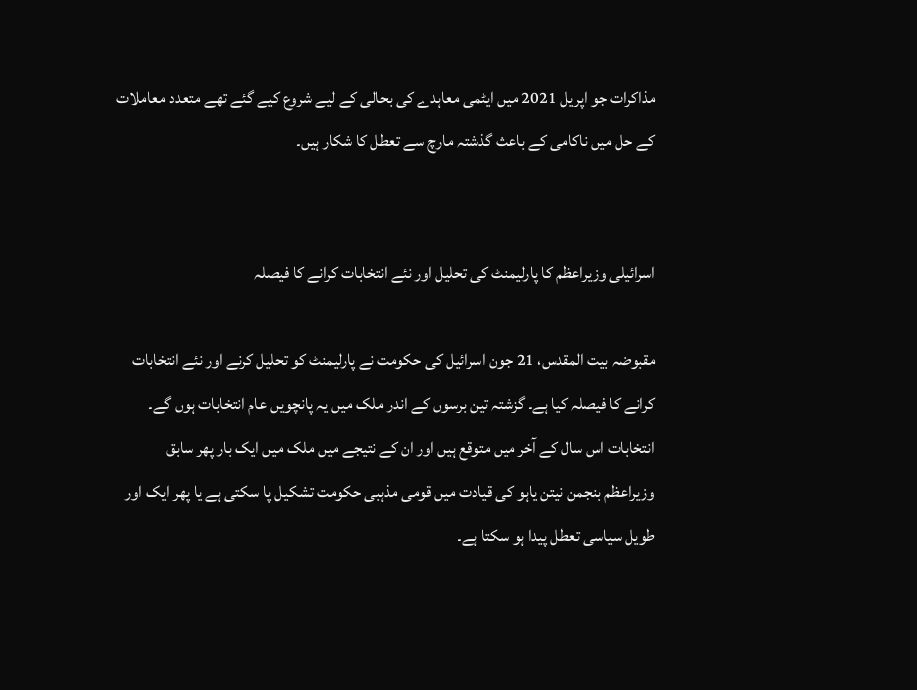مذاکرات جو اپریل 2021 میں ایٹمی معاہدے کی بحالی کے لیے شروع کیے گئے تھے متعدد معاملات کے حل میں ناکامی کے باعث گذشتہ مارچ سے تعطل کا شکار ہیں۔


اسرائیلی وزیراعظم کا پارلیمنٹ کی تحلیل اور نئے انتخابات کرانے کا فیصلہ

مقبوضہ بیت المقدس، 21 جون اسرائیل کی حکومت نے پارلیمنٹ کو تحلیل کرنے اور نئے انتخابات کرانے کا فیصلہ کیا ہے۔ گزشتہ تین برسوں کے اندر ملک میں یہ پانچویں عام انتخابات ہوں گے۔ انتخابات اس سال کے آخر میں متوقع ہیں اور ان کے نتیجے میں ملک میں ایک بار پھر سابق وزیراعظم بنجمن نیتن یاہو کی قیادت میں قومی مذہبی حکومت تشکیل پا سکتی ہے یا پھر ایک اور طویل سیاسی تعطل پیدا ہو سکتا ہے۔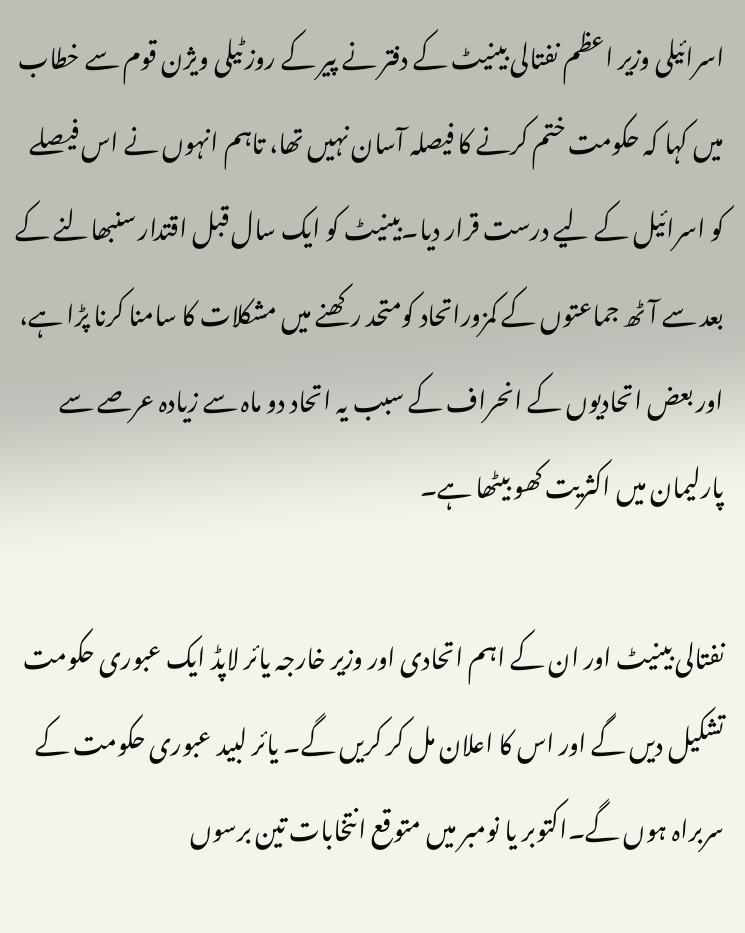اسرائیلی وزیر اعظم نفتالی بینیٹ کے دفتر نے پیر کے روز ٹیلی ویژن قوم سے خطاب میں کہا کہ حکومت ختم کرنے کا فیصلہ آسان نہیں تھا، تاہم انہوں نے اس فیصلے کو اسرائیل کے لیے درست قرار دیا۔بینیٹ کو ایک سال قبل اقتدار سنبھالنے کے بعد سے آٹھ جماعتوں کے کمزوراتحاد کومتحد رکھنے میں مشکلات کا سامنا کرنا پڑا ہے، اور بعض اتحادیوں کے انحراف کے سبب یہ اتحاد دو ماہ سے زیادہ عرصے سے پارلیمان میں اکثریت کھو بیٹھا ہے۔

نفتالی بینیٹ اور ان کے اہم اتحادی اور وزیر خارجہ یائر لاپڈ ایک عبوری حکومت تشکیل دیں گے اور اس کا اعلان مل کر کریں گے۔ یائر لبید عبوری حکومت کے سربراہ ہوں گے۔اکتوبر یا نومبر میں متوقع انتخابات تین برسوں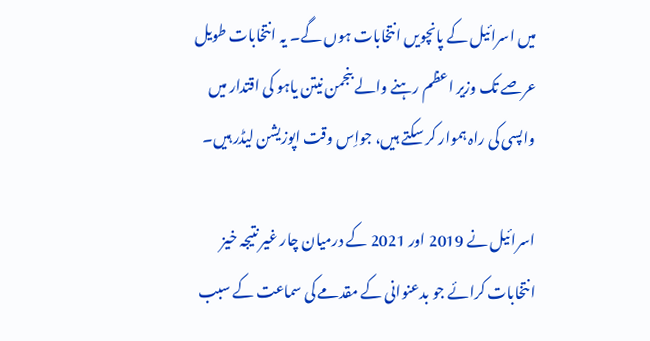میں اسرائیل کے پانچویں انتخابات ہوں گے۔ یہ انتخابات طویل عرصے تک وزیر اعظم رہنے والے بنجمن نیتن یاہو کی اقتدار میں واپسی کی راہ ہموار کر سکتے ہیں، جواِس وقت اپوزیشن لیڈر ہیں۔

اسرائیل نے 2019 اور 2021 کے درمیان چار غیر نتیجہ خیز انتخابات کرائے جو بدعنوانی کے مقدمے کی سماعت کے سبب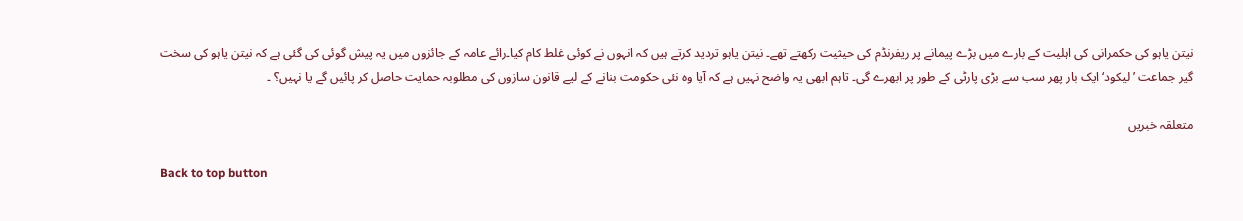نیتن یاہو کی حکمرانی کی اہلیت کے بارے میں بڑے پیمانے پر ریفرنڈم کی حیثیت رکھتے تھے۔ نیتن یاہو تردید کرتے ہیں کہ انہوں نے کوئی غلط کام کیا۔رائے عامہ کے جائزوں میں یہ پیش گوئی کی گئی ہے کہ نیتن یاہو کی سخت گیر جماعت ’لیکود‘ایک بار پھر سب سے بڑی پارٹی کے طور پر ابھرے گی۔ تاہم ابھی یہ واضح نہیں ہے کہ آیا وہ نئی حکومت بنانے کے لیے قانون سازوں کی مطلوبہ حمایت حاصل کر پائیں گے یا نہیں؟ ۔

متعلقہ خبریں

Back to top button